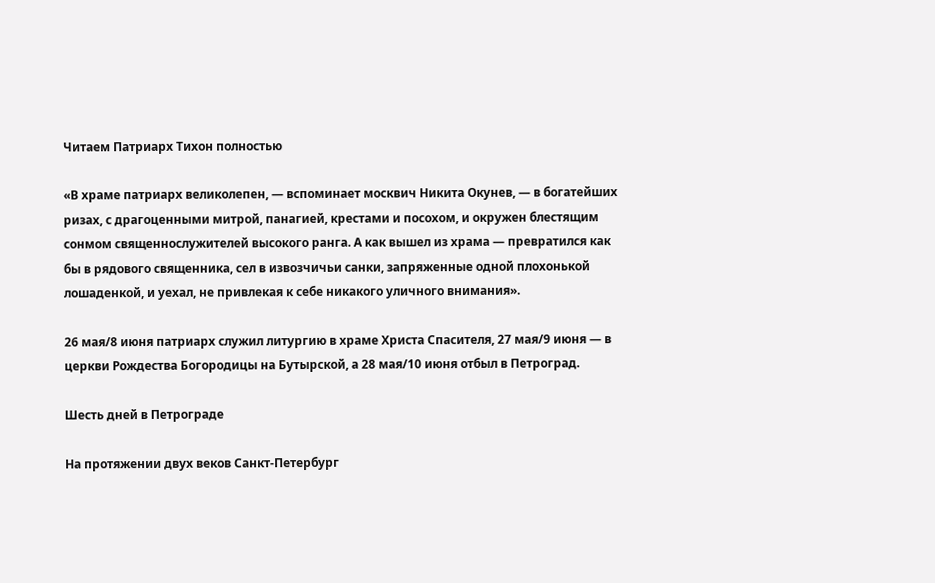Читаем Патриарх Тихон полностью

«В храме патриарх великолепен, — вспоминает москвич Никита Окунев, — в богатейших ризах, с драгоценными митрой, панагией, крестами и посохом, и окружен блестящим сонмом священнослужителей высокого ранга. А как вышел из храма — превратился как бы в рядового священника, сел в извозчичьи санки, запряженные одной плохонькой лошаденкой, и уехал, не привлекая к себе никакого уличного внимания».

26 мая/8 июня патриарх служил литургию в храме Христа Спасителя, 27 мая/9 июня — в церкви Рождества Богородицы на Бутырской, а 28 мая/10 июня отбыл в Петроград.

Шесть дней в Петрограде

На протяжении двух веков Санкт-Петербург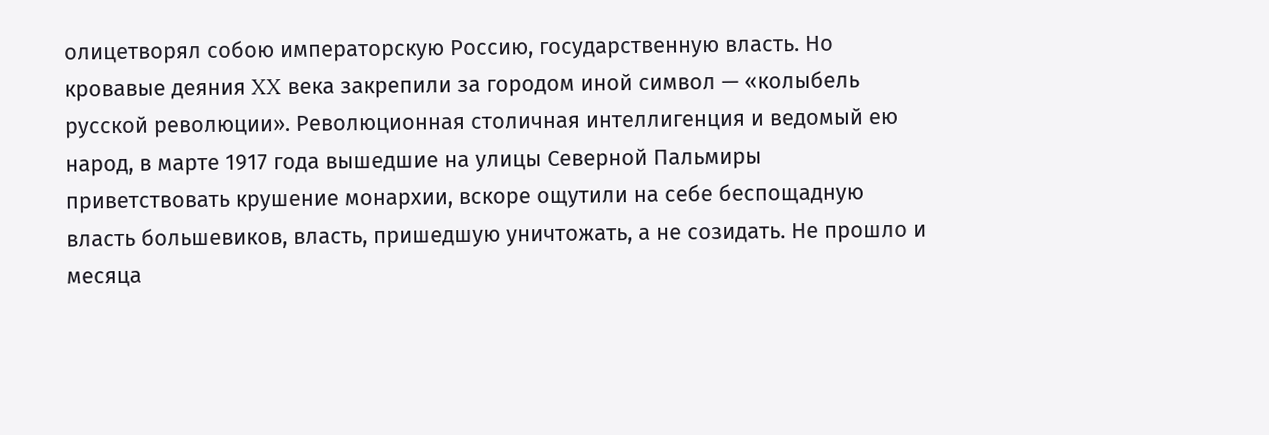олицетворял собою императорскую Россию, государственную власть. Но кровавые деяния XX века закрепили за городом иной символ — «колыбель русской революции». Революционная столичная интеллигенция и ведомый ею народ, в марте 1917 года вышедшие на улицы Северной Пальмиры приветствовать крушение монархии, вскоре ощутили на себе беспощадную власть большевиков, власть, пришедшую уничтожать, а не созидать. Не прошло и месяца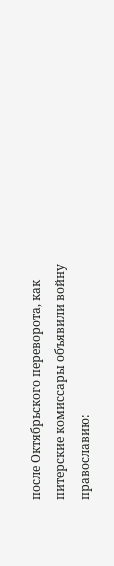после Октябрьского переворота, как питерские комиссары объявили войну православию: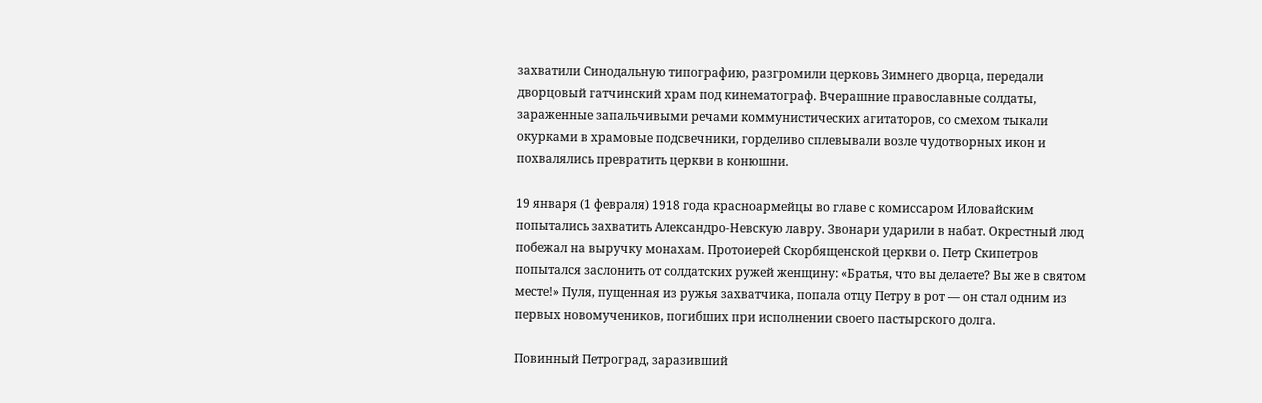захватили Синодальную типографию, разгромили церковь Зимнего дворца, передали дворцовый гатчинский храм под кинематограф. Вчерашние православные солдаты, зараженные запальчивыми речами коммунистических агитаторов, со смехом тыкали окурками в храмовые подсвечники, горделиво сплевывали возле чудотворных икон и похвалялись превратить церкви в конюшни.

19 января (1 февраля) 1918 года красноармейцы во главе с комиссаром Иловайским попытались захватить Александро-Невскую лавру. Звонари ударили в набат. Окрестный люд побежал на выручку монахам. Протоиерей Скорбященской церкви о. Петр Скипетров попытался заслонить от солдатских ружей женщину: «Братья, что вы делаете? Вы же в святом месте!» Пуля, пущенная из ружья захватчика, попала отцу Петру в рот — он стал одним из первых новомучеников, погибших при исполнении своего пастырского долга.

Повинный Петроград, заразивший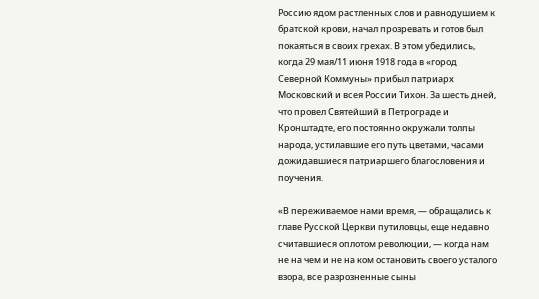Россию ядом растленных слов и равнодушием к братской крови, начал прозревать и готов был покаяться в своих грехах. В этом убедились, когда 29 мая/11 июня 1918 года в «город Северной Коммуны» прибыл патриарх Московский и всея России Тихон. За шесть дней, что провел Святейший в Петрограде и Кронштадте, его постоянно окружали толпы народа, устилавшие его путь цветами, часами дожидавшиеся патриаршего благословения и поучения.

«В переживаемое нами время, — обращались к главе Русской Церкви путиловцы, еще недавно считавшиеся оплотом революции, — когда нам не на чем и не на ком остановить своего усталого взора, все разрозненные сыны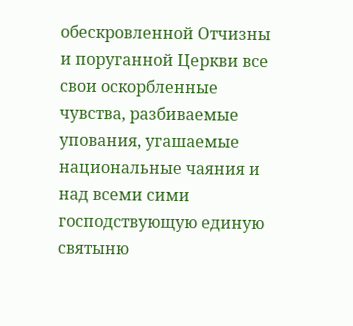обескровленной Отчизны и поруганной Церкви все свои оскорбленные чувства, разбиваемые упования, угашаемые национальные чаяния и над всеми сими господствующую единую святыню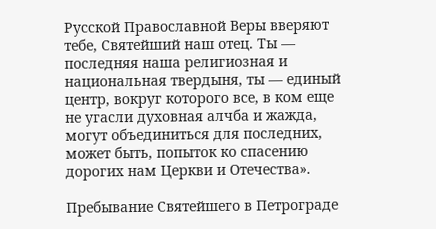Русской Православной Веры вверяют тебе, Святейший наш отец. Ты — последняя наша религиозная и национальная твердыня, ты — единый центр, вокруг которого все, в ком еще не угасли духовная алчба и жажда, могут объединиться для последних, может быть, попыток ко спасению дорогих нам Церкви и Отечества».

Пребывание Святейшего в Петрограде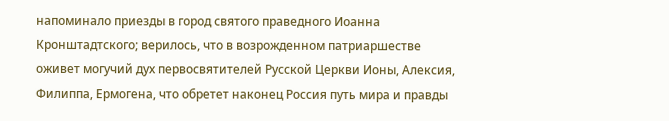напоминало приезды в город святого праведного Иоанна Кронштадтского; верилось, что в возрожденном патриаршестве оживет могучий дух первосвятителей Русской Церкви Ионы, Алексия, Филиппа, Ермогена, что обретет наконец Россия путь мира и правды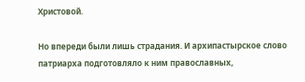Христовой.

Но впереди были лишь страдания. И архипастырское слово патриарха подготовляло к ним православных,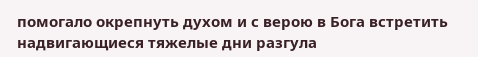помогало окрепнуть духом и с верою в Бога встретить надвигающиеся тяжелые дни разгула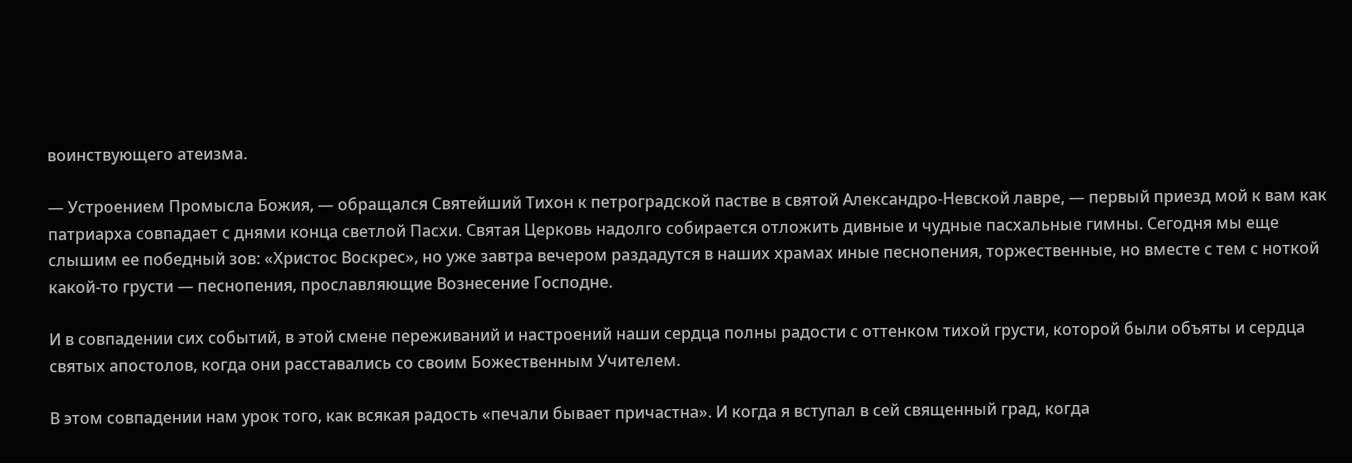воинствующего атеизма.

— Устроением Промысла Божия, — обращался Святейший Тихон к петроградской пастве в святой Александро-Невской лавре, — первый приезд мой к вам как патриарха совпадает с днями конца светлой Пасхи. Святая Церковь надолго собирается отложить дивные и чудные пасхальные гимны. Сегодня мы еще слышим ее победный зов: «Христос Воскрес», но уже завтра вечером раздадутся в наших храмах иные песнопения, торжественные, но вместе с тем с ноткой какой-то грусти — песнопения, прославляющие Вознесение Господне.

И в совпадении сих событий, в этой смене переживаний и настроений наши сердца полны радости с оттенком тихой грусти, которой были объяты и сердца святых апостолов, когда они расставались со своим Божественным Учителем.

В этом совпадении нам урок того, как всякая радость «печали бывает причастна». И когда я вступал в сей священный град, когда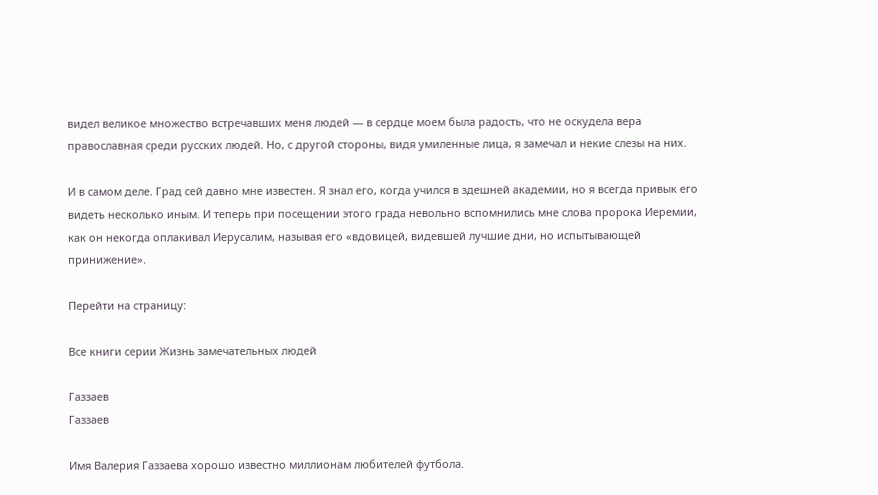видел великое множество встречавших меня людей — в сердце моем была радость, что не оскудела вера православная среди русских людей. Но, с другой стороны, видя умиленные лица, я замечал и некие слезы на них.

И в самом деле. Град сей давно мне известен. Я знал его, когда учился в здешней академии, но я всегда привык его видеть несколько иным. И теперь при посещении этого града невольно вспомнились мне слова пророка Иеремии, как он некогда оплакивал Иерусалим, называя его «вдовицей, видевшей лучшие дни, но испытывающей принижение».

Перейти на страницу:

Все книги серии Жизнь замечательных людей

Газзаев
Газзаев

Имя Валерия Газзаева хорошо известно миллионам любителей футбола.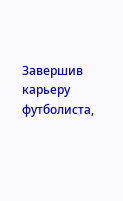Завершив карьеру футболиста,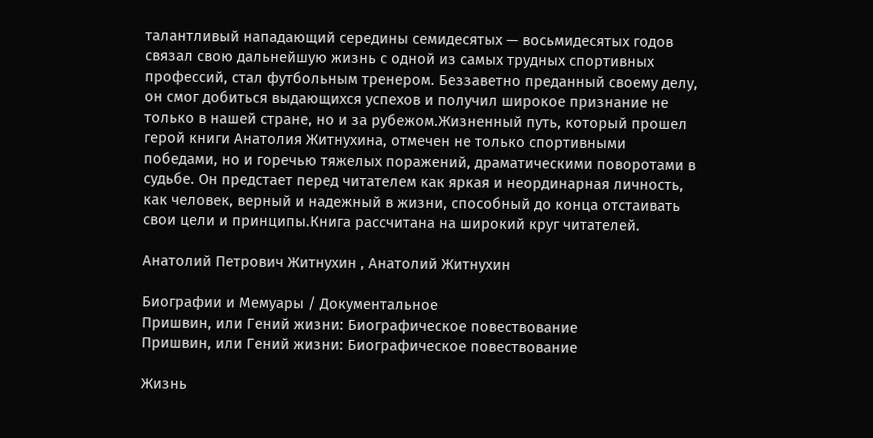талантливый нападающий середины семидесятых — восьмидесятых годов связал свою дальнейшую жизнь с одной из самых трудных спортивных профессий, стал футбольным тренером. Беззаветно преданный своему делу, он смог добиться выдающихся успехов и получил широкое признание не только в нашей стране, но и за рубежом.Жизненный путь, который прошел герой книги Анатолия Житнухина, отмечен не только спортивными победами, но и горечью тяжелых поражений, драматическими поворотами в судьбе. Он предстает перед читателем как яркая и неординарная личность, как человек, верный и надежный в жизни, способный до конца отстаивать свои цели и принципы.Книга рассчитана на широкий круг читателей.

Анатолий Петрович Житнухин , Анатолий Житнухин

Биографии и Мемуары / Документальное
Пришвин, или Гений жизни: Биографическое повествование
Пришвин, или Гений жизни: Биографическое повествование

Жизнь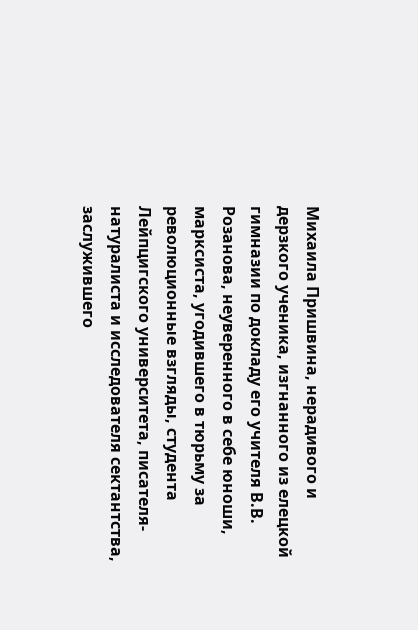Михаила Пришвина, нерадивого и дерзкого ученика, изгнанного из елецкой гимназии по докладу его учителя В.В. Розанова, неуверенного в себе юноши, марксиста, угодившего в тюрьму за революционные взгляды, студента Лейпцигского университета, писателя-натуралиста и исследователя сектантства, заслужившего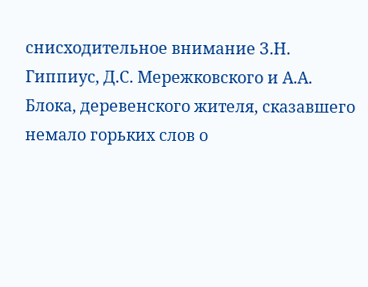снисходительное внимание З.Н. Гиппиус, Д.С. Мережковского и А.А. Блока, деревенского жителя, сказавшего немало горьких слов о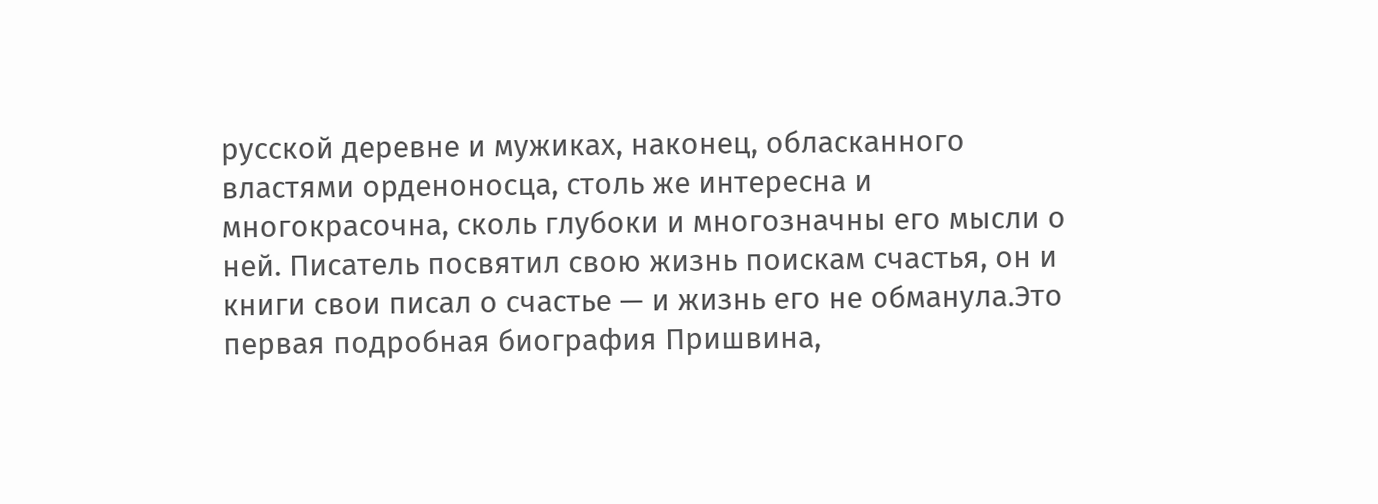русской деревне и мужиках, наконец, обласканного властями орденоносца, столь же интересна и многокрасочна, сколь глубоки и многозначны его мысли о ней. Писатель посвятил свою жизнь поискам счастья, он и книги свои писал о счастье — и жизнь его не обманула.Это первая подробная биография Пришвина,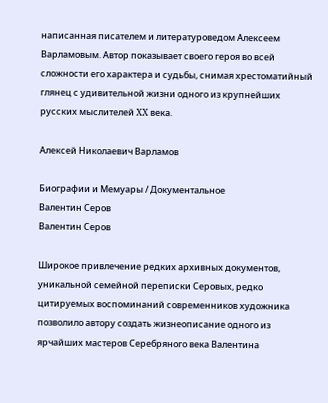написанная писателем и литературоведом Алексеем Варламовым. Автор показывает своего героя во всей сложности его характера и судьбы, снимая хрестоматийный глянец с удивительной жизни одного из крупнейших русских мыслителей XX века.

Алексей Николаевич Варламов

Биографии и Мемуары / Документальное
Валентин Серов
Валентин Серов

Широкое привлечение редких архивных документов, уникальной семейной переписки Серовых, редко цитируемых воспоминаний современников художника позволило автору создать жизнеописание одного из ярчайших мастеров Серебряного века Валентина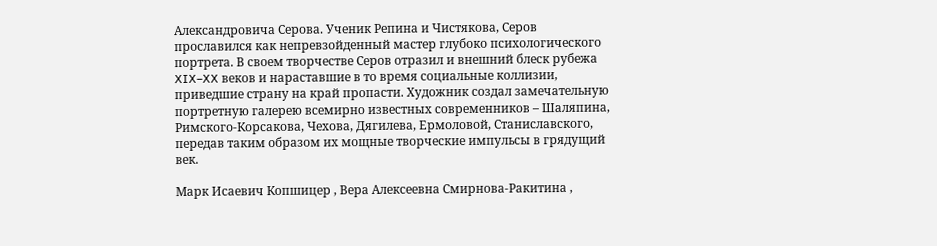Александровича Серова. Ученик Репина и Чистякова, Серов прославился как непревзойденный мастер глубоко психологического портрета. В своем творчестве Серов отразил и внешний блеск рубежа XIX–XX веков и нараставшие в то время социальные коллизии, приведшие страну на край пропасти. Художник создал замечательную портретную галерею всемирно известных современников – Шаляпина, Римского-Корсакова, Чехова, Дягилева, Ермоловой, Станиславского, передав таким образом их мощные творческие импульсы в грядущий век.

Марк Исаевич Копшицер , Вера Алексеевна Смирнова-Ракитина ,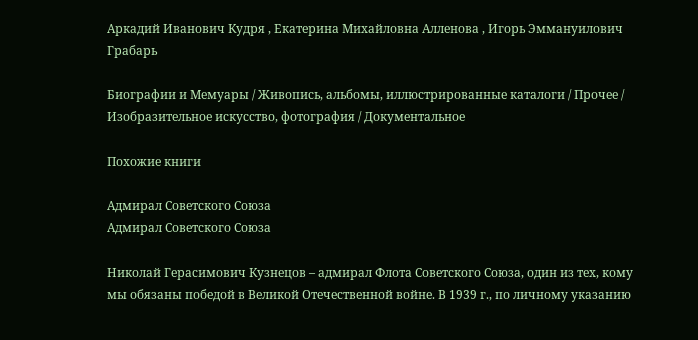Аркадий Иванович Кудря , Екатерина Михайловна Алленова , Игорь Эммануилович Грабарь

Биографии и Мемуары / Живопись, альбомы, иллюстрированные каталоги / Прочее / Изобразительное искусство, фотография / Документальное

Похожие книги

Адмирал Советского Союза
Адмирал Советского Союза

Николай Герасимович Кузнецов – адмирал Флота Советского Союза, один из тех, кому мы обязаны победой в Великой Отечественной войне. В 1939 г., по личному указанию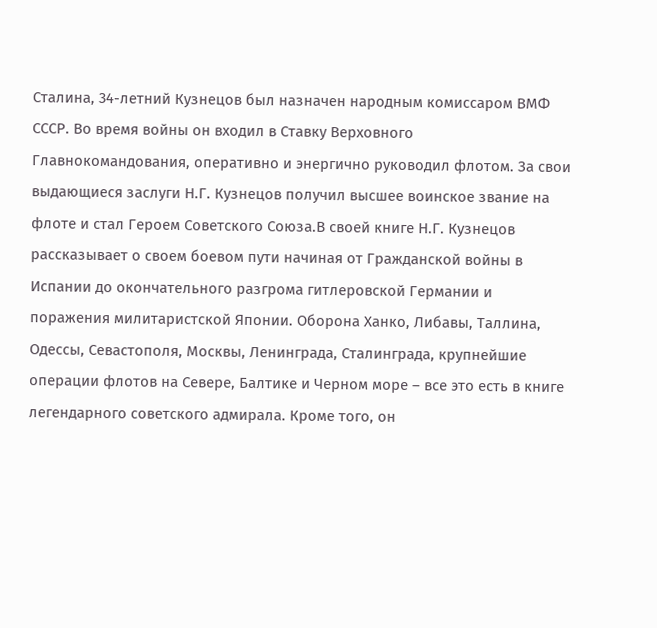Сталина, 34-летний Кузнецов был назначен народным комиссаром ВМФ СССР. Во время войны он входил в Ставку Верховного Главнокомандования, оперативно и энергично руководил флотом. За свои выдающиеся заслуги Н.Г. Кузнецов получил высшее воинское звание на флоте и стал Героем Советского Союза.В своей книге Н.Г. Кузнецов рассказывает о своем боевом пути начиная от Гражданской войны в Испании до окончательного разгрома гитлеровской Германии и поражения милитаристской Японии. Оборона Ханко, Либавы, Таллина, Одессы, Севастополя, Москвы, Ленинграда, Сталинграда, крупнейшие операции флотов на Севере, Балтике и Черном море – все это есть в книге легендарного советского адмирала. Кроме того, он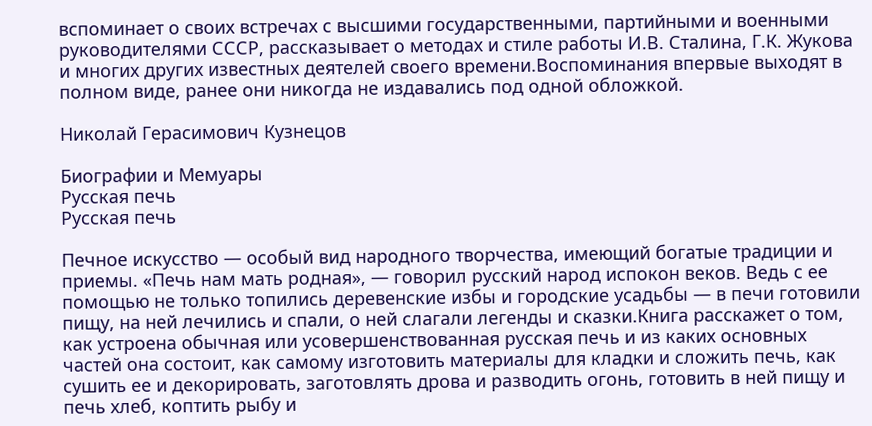вспоминает о своих встречах с высшими государственными, партийными и военными руководителями СССР, рассказывает о методах и стиле работы И.В. Сталина, Г.К. Жукова и многих других известных деятелей своего времени.Воспоминания впервые выходят в полном виде, ранее они никогда не издавались под одной обложкой.

Николай Герасимович Кузнецов

Биографии и Мемуары
Русская печь
Русская печь

Печное искусство — особый вид народного творчества, имеющий богатые традиции и приемы. «Печь нам мать родная», — говорил русский народ испокон веков. Ведь с ее помощью не только топились деревенские избы и городские усадьбы — в печи готовили пищу, на ней лечились и спали, о ней слагали легенды и сказки.Книга расскажет о том, как устроена обычная или усовершенствованная русская печь и из каких основных частей она состоит, как самому изготовить материалы для кладки и сложить печь, как сушить ее и декорировать, заготовлять дрова и разводить огонь, готовить в ней пищу и печь хлеб, коптить рыбу и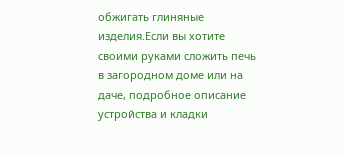обжигать глиняные изделия.Если вы хотите своими руками сложить печь в загородном доме или на даче, подробное описание устройства и кладки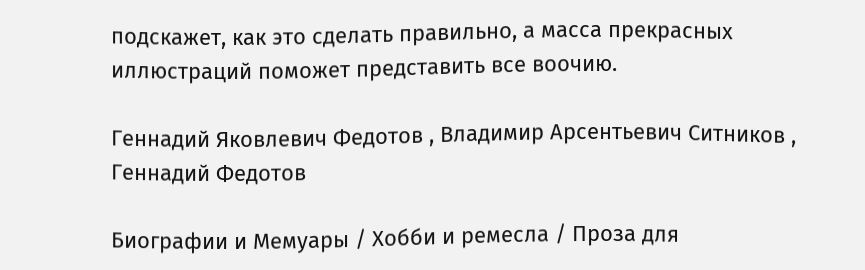подскажет, как это сделать правильно, а масса прекрасных иллюстраций поможет представить все воочию.

Геннадий Яковлевич Федотов , Владимир Арсентьевич Ситников , Геннадий Федотов

Биографии и Мемуары / Хобби и ремесла / Проза для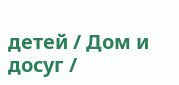детей / Дом и досуг /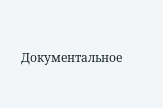Документальное